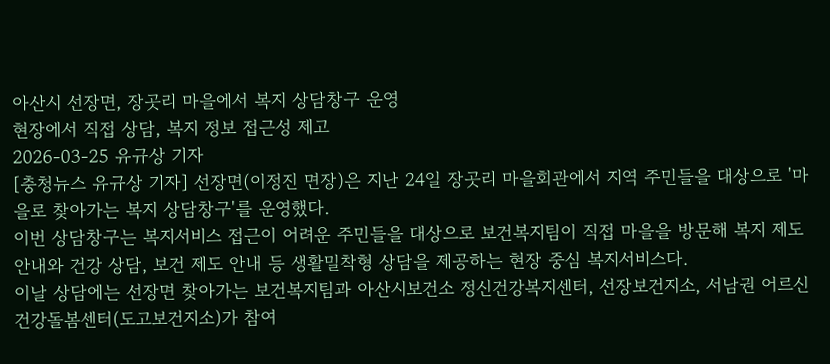아산시 선장면, 장곳리 마을에서 복지 상담창구 운영
현장에서 직접 상담, 복지 정보 접근성 제고
2026-03-25 유규상 기자
[충청뉴스 유규상 기자] 선장면(이정진 면장)은 지난 24일 장곳리 마을회관에서 지역 주민들을 대상으로 '마을로 찾아가는 복지 상담창구'를 운영했다.
이번 상담창구는 복지서비스 접근이 어려운 주민들을 대상으로 보건복지팀이 직접 마을을 방문해 복지 제도 안내와 건강 상담, 보건 제도 안내 등 생활밀착형 상담을 제공하는 현장 중심 복지서비스다.
이날 상담에는 선장면 찾아가는 보건복지팀과 아산시보건소 정신건강복지센터, 선장보건지소, 서남권 어르신 건강돌봄센터(도고보건지소)가 참여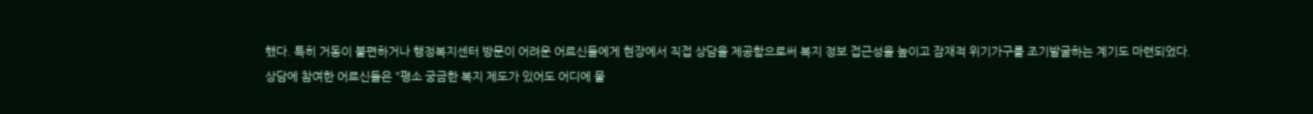했다. 특히 거동이 불편하거나 행정복지센터 방문이 어려운 어르신들에게 현장에서 직접 상담을 제공함으로써 복지 정보 접근성을 높이고 잠재적 위기가구를 조기발굴하는 계기도 마련되었다.
상담에 참여한 어르신들은 "평소 궁금한 복지 제도가 있어도 어디에 물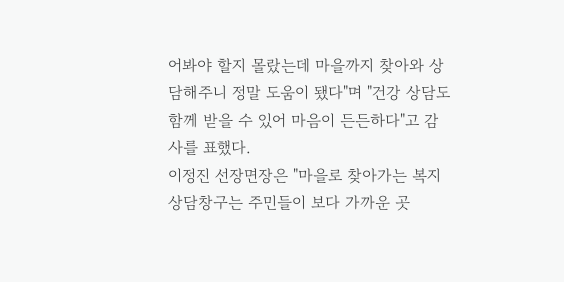어봐야 할지 몰랐는데 마을까지 찾아와 상담해주니 정말 도움이 됐다"며 "건강 상담도 함께 받을 수 있어 마음이 든든하다"고 감사를 표했다.
이정진 선장면장은 "마을로 찾아가는 복지 상담창구는 주민들이 보다 가까운 곳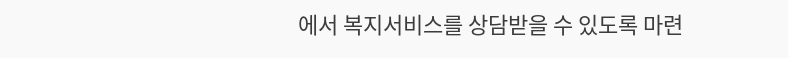에서 복지서비스를 상담받을 수 있도록 마련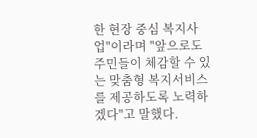한 현장 중심 복지사업"이라며 "앞으로도 주민들이 체감할 수 있는 맞춤형 복지서비스를 제공하도록 노력하겠다"고 말했다.